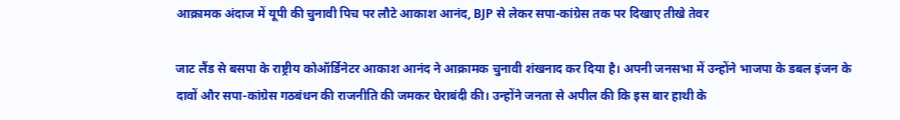आक्रामक अंदाज में यूपी की चुनावी पिच पर लौटे आकाश आनंद, BJP से लेकर सपा-कांग्रेस तक पर दिखाए तीखे तेवर

जाट लैंड से बसपा के राष्ट्रीय कोऑर्डिनेटर आकाश आनंद ने आक्रामक चुनावी शंखनाद कर दिया है। अपनी जनसभा में उन्होंने भाजपा के डबल इंजन के दावों और सपा-कांग्रेस गठबंधन की राजनीति की जमकर घेराबंदी की। उन्होंने जनता से अपील की कि इस बार हाथी के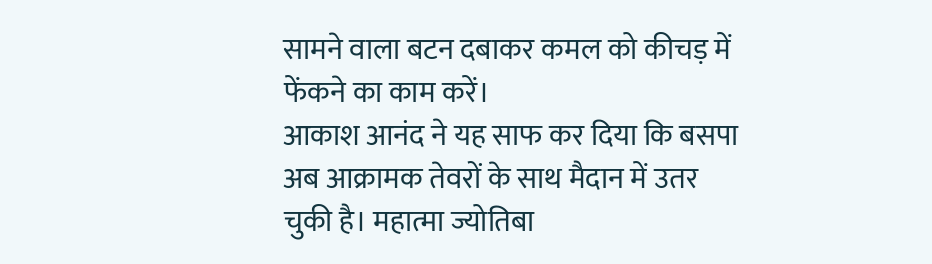सामने वाला बटन दबाकर कमल को कीचड़ में फेंकने का काम करें।
आकाश आनंद ने यह साफ कर दिया कि बसपा अब आक्रामक तेवरों के साथ मैदान में उतर चुकी है। महात्मा ज्योतिबा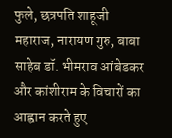फुले, छत्रपति शाहूजी महाराज, नारायण गुरु, बाबा साहेब डॉ. भीमराव आंबेडकर और कांशीराम के विचारों का आह्वान करते हुए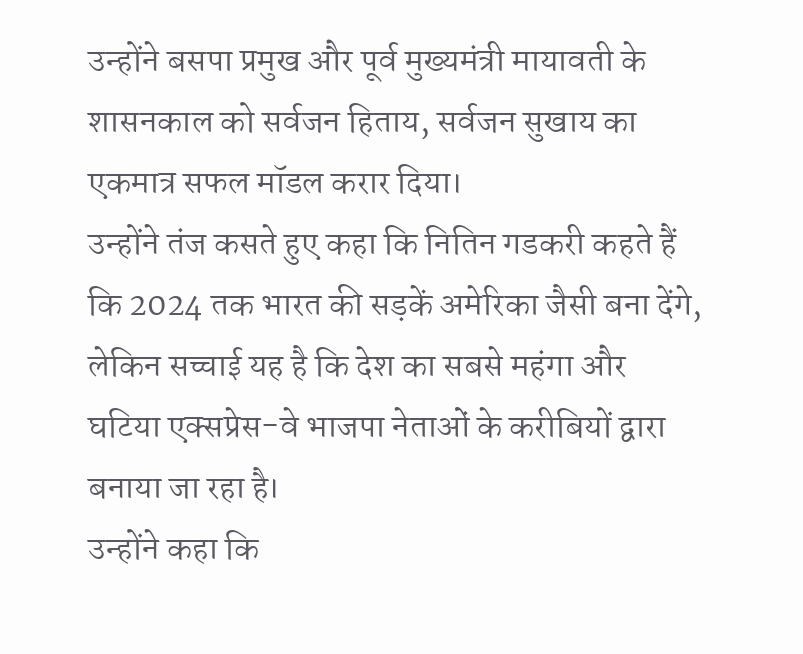उन्होंने बसपा प्रमुख और पूर्व मुख्यमंत्री मायावती के शासनकाल को सर्वजन हिताय, सर्वजन सुखाय का एकमात्र सफल मॉडल करार दिया।
उन्होंने तंज कसते हुए कहा कि नितिन गडकरी कहते हैं कि 2024 तक भारत की सड़कें अमेरिका जैसी बना देंगे, लेकिन सच्चाई यह है कि देश का सबसे महंगा और घटिया एक्सप्रेस-वे भाजपा नेताओं के करीबियों द्वारा बनाया जा रहा है।
उन्होंने कहा कि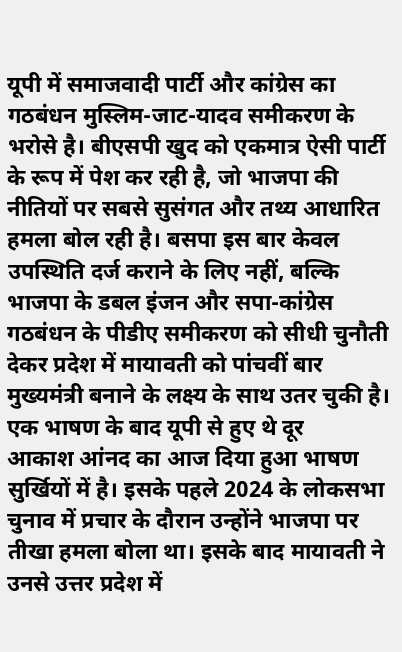यूपी में समाजवादी पार्टी और कांग्रेस का गठबंधन मुस्लिम-जाट-यादव समीकरण के भरोसे है। बीएसपी खुद को एकमात्र ऐसी पार्टी के रूप में पेश कर रही है, जो भाजपा की नीतियों पर सबसे सुसंगत और तथ्य आधारित हमला बोल रही है। बसपा इस बार केवल उपस्थिति दर्ज कराने के लिए नहीं, बल्कि भाजपा के डबल इंजन और सपा-कांग्रेस गठबंधन के पीडीए समीकरण को सीधी चुनौती देकर प्रदेश में मायावती को पांचवीं बार मुख्यमंत्री बनाने के लक्ष्य के साथ उतर चुकी है।
एक भाषण के बाद यूपी से हुए थे दूर
आकाश आंनद का आज दिया हुआ भाषण सुर्खियों में है। इसके पहले 2024 के लोकसभा चुनाव में प्रचार के दौरान उन्होंने भाजपा पर तीखा हमला बोला था। इसके बाद मायावती ने उनसे उत्तर प्रदेश में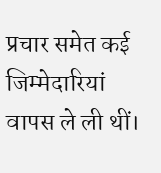प्रचार समेत कई जिम्मेदारियां वापस ले ली थीं।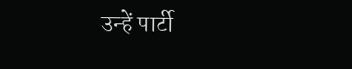उन्हें पार्टी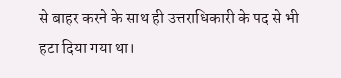से बाहर करने के साथ ही उत्तराधिकारी के पद से भी हटा दिया गया था।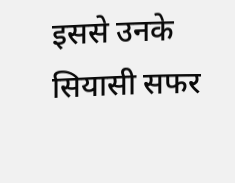इससे उनके सियासी सफर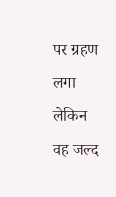पर ग्रहण लगा लेकिन वह जल्द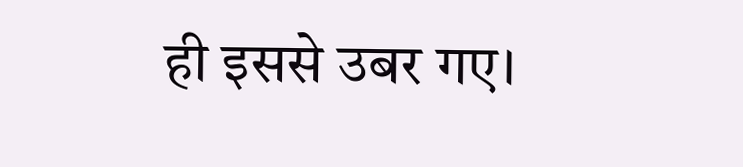ही इससे उबर गए।